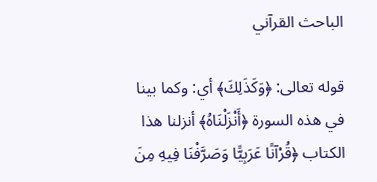الباحث القرآني

قوله تعالى: ﴿وَكَذَلِكَ﴾ أي: وكما بينا في هذه السورة ﴿أَنْزَلْنَاهُ﴾ أنزلنا هذا الكتاب ﴿قُرْآنًا عَرَبِيًّا وَصَرَّفْنَا فِيهِ مِنَ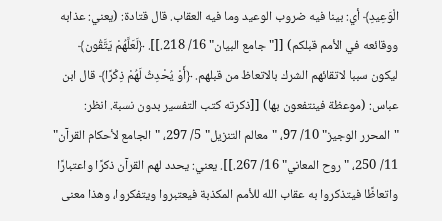الْوَعِيدِ﴾ أي: بينا فيه ضروب الوعيد وما فيه العقاب. قال قتادة: (يعني: عذابه ووقائعه في الأمم قبلكم) [["جامع البيان" 16/ 218.]]. ﴿لَعَلَّهُمْ يَتَّقُون﴾ ليكون سببا لاتقائهم الشرك بالاتعاظ من قبلهم. ﴿أَوْ يُحْدِثُ لَهُمْ ذِكْرًا﴾ قال ابن عباس: (موعظة فينتفعون بها) [[ذكرته كتب التفسير بدون نسبة. انظر: "المحرر الوجيز" 10/ 97، "معالم التنزيل" 5/ 297، "الجامع لأحكام القرآن" 11/ 250، "روح المعاني" 16/ 267.]]. يعني: يحدد لهم القرآن ذكرًا واعتبارًا واتعاظًا فيتذكروا به عقاب الله للأمم المكذبة فيعتبروا ويتفكروا، وهذا معنى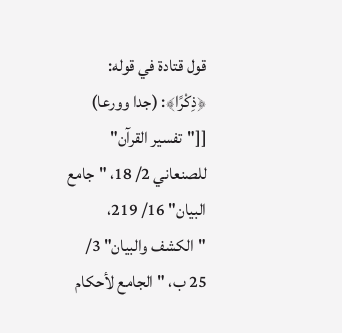قول قتادة في قوله: ﴿ذِكْرًا﴾: (جدا وورعا) [["تفسير القرآن" للصنعاني 2/ 18، "جامع البيان" 16/ 219، "الكشف والبيان" 3/ 25 ب، "الجامع لأحكام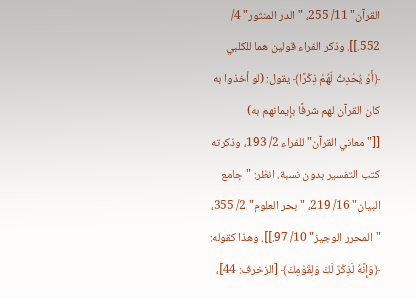القرآن" 11/ 255، "الدر المنثور" 4/ 552.]]. وذكر الفراء قولين هما للكلبي ﴿أَوْ يُحْدِثُ لَهُمْ ذِكْرًا﴾ يقول: (لو أخذوا به كان القرآن لهم شرفًا بإيمانهم به) [["معاني القرآن" للفراء 2/ 193، وذكرته كتب التفسير بدون نسبة. انظر: "جامع البيان" 16/ 219، "بحر العلوم" 2/ 355، "المحرر الوجيز" 10/ 97.]]. وهذا كقوله: ﴿وَإِنَّهُ لَذِكْرٌ لَكَ وَلِقَوْمِكَ﴾ [الزخرف: 44]،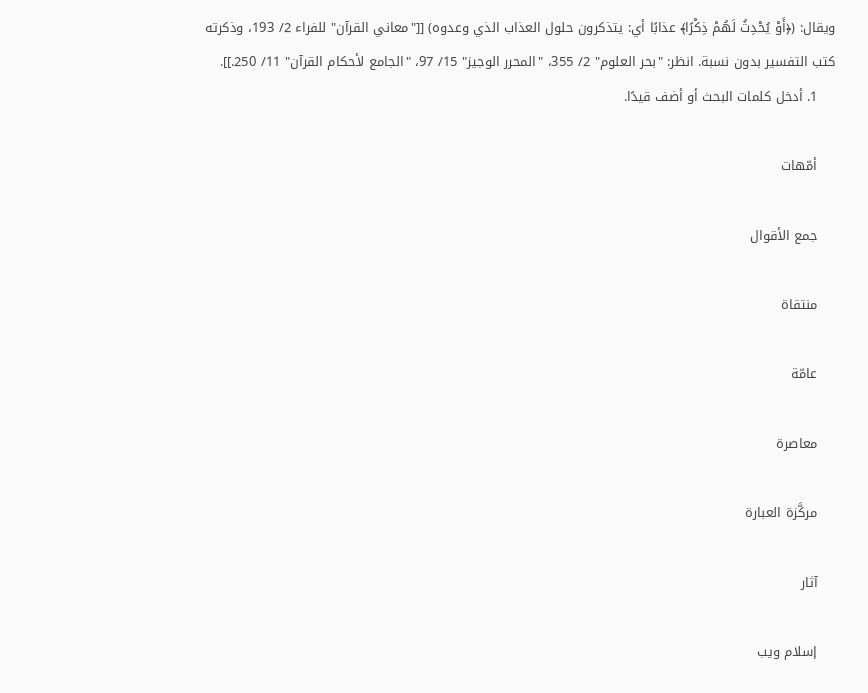ويقال: (﴿أَوْ يُحْدِثُ لَهُمْ ذِكْرًا﴾ عذابًا أي: يتذكرون حلول العذاب الذي وعدوه) [["معاني القرآن" للفراء 2/ 193، وذكرته كتب التفسير بدون نسبة. انظر: "بحر العلوم" 2/ 355، "المحرر الوجيز" 15/ 97، "الجامع لأحكام القرآن" 11/ 250.]].
    1. أدخل كلمات البحث أو أضف قيدًا.

    أمّهات

    جمع الأقوال

    منتقاة

    عامّة

    معاصرة

    مركَّزة العبارة

    آثار

    إسلام ويب